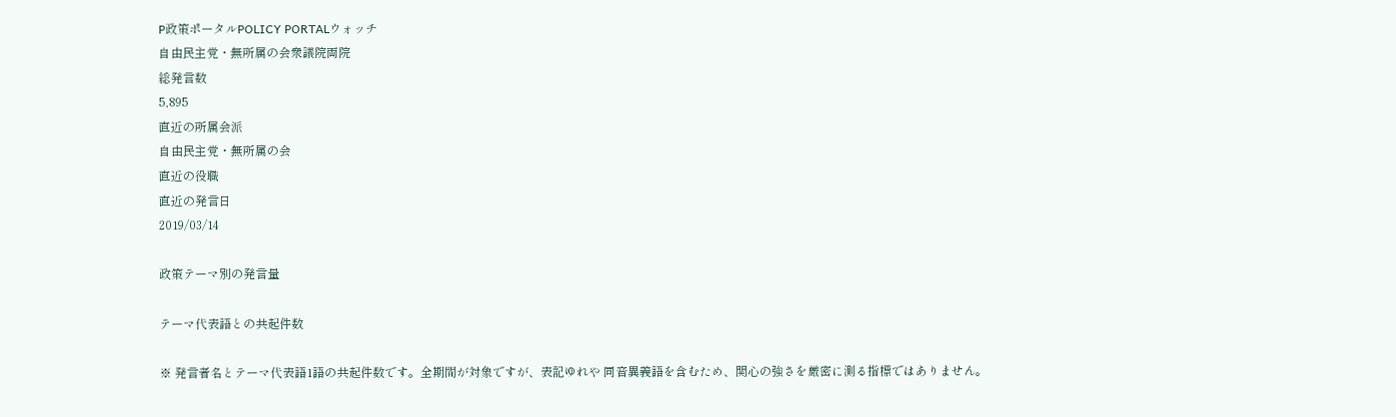P政策ポータルPOLICY PORTALウォッチ
自由民主党・無所属の会衆議院両院
総発言数
5,895
直近の所属会派
自由民主党・無所属の会
直近の役職
直近の発言日
2019/03/14

政策テーマ別の発言量

テーマ代表語との共起件数

※ 発言者名とテーマ代表語1語の共起件数です。全期間が対象ですが、表記ゆれや 同音異義語を含むため、関心の強さを厳密に測る指標ではありません。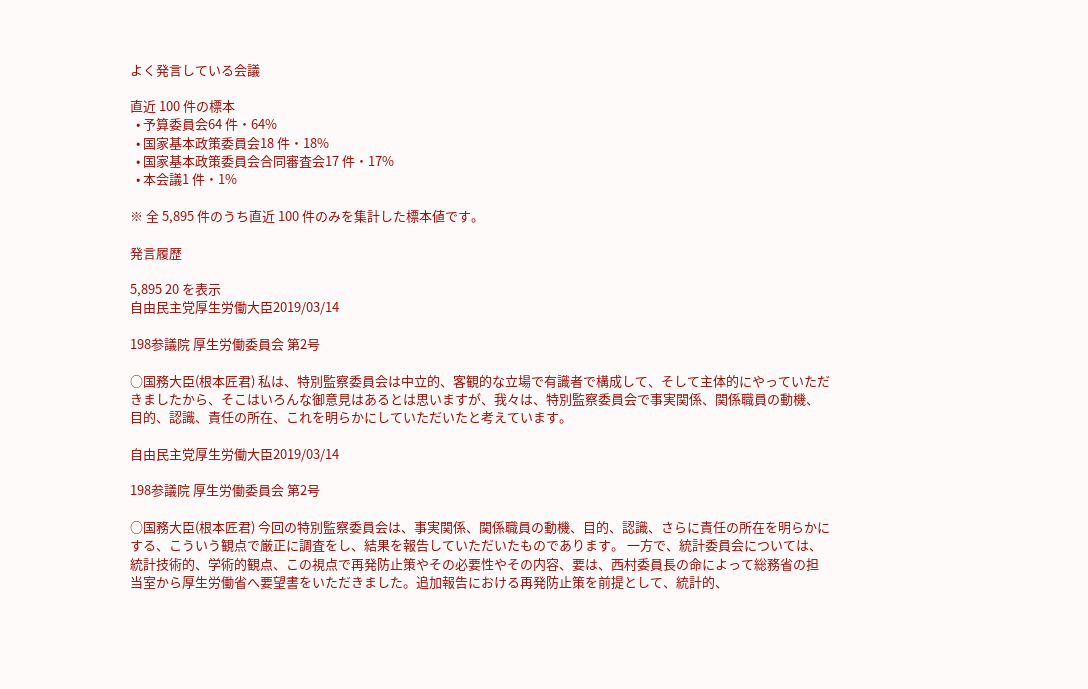よく発言している会議

直近 100 件の標本
  • 予算委員会64 件・64%
  • 国家基本政策委員会18 件・18%
  • 国家基本政策委員会合同審査会17 件・17%
  • 本会議1 件・1%

※ 全 5,895 件のうち直近 100 件のみを集計した標本値です。

発言履歴

5,895 20 を表示
自由民主党厚生労働大臣2019/03/14

198参議院 厚生労働委員会 第2号

○国務大臣(根本匠君) 私は、特別監察委員会は中立的、客観的な立場で有識者で構成して、そして主体的にやっていただきましたから、そこはいろんな御意見はあるとは思いますが、我々は、特別監察委員会で事実関係、関係職員の動機、目的、認識、責任の所在、これを明らかにしていただいたと考えています。

自由民主党厚生労働大臣2019/03/14

198参議院 厚生労働委員会 第2号

○国務大臣(根本匠君) 今回の特別監察委員会は、事実関係、関係職員の動機、目的、認識、さらに責任の所在を明らかにする、こういう観点で厳正に調査をし、結果を報告していただいたものであります。 一方で、統計委員会については、統計技術的、学術的観点、この視点で再発防止策やその必要性やその内容、要は、西村委員長の命によって総務省の担当室から厚生労働省へ要望書をいただきました。追加報告における再発防止策を前提として、統計的、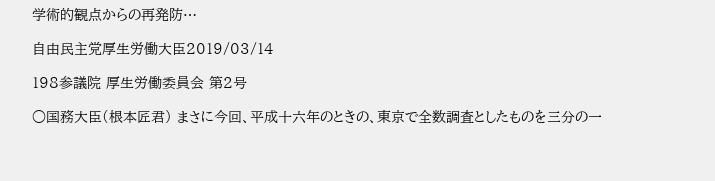学術的観点からの再発防…

自由民主党厚生労働大臣2019/03/14

198参議院 厚生労働委員会 第2号

○国務大臣(根本匠君) まさに今回、平成十六年のときの、東京で全数調査としたものを三分の一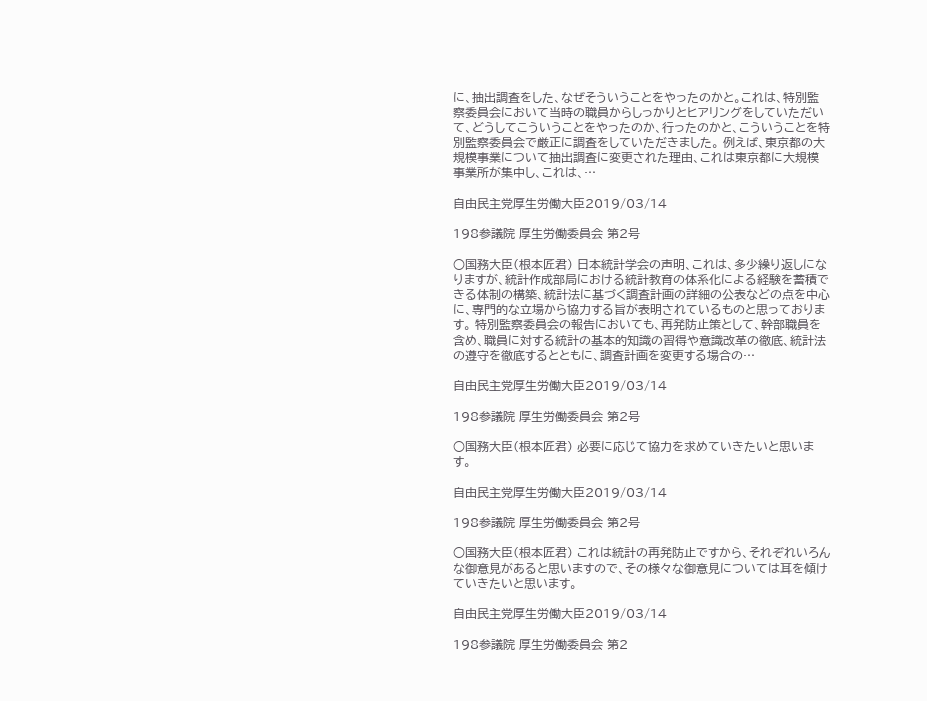に、抽出調査をした、なぜそういうことをやったのかと。これは、特別監察委員会において当時の職員からしっかりとヒアリングをしていただいて、どうしてこういうことをやったのか、行ったのかと、こういうことを特別監察委員会で厳正に調査をしていただきました。 例えば、東京都の大規模事業について抽出調査に変更された理由、これは東京都に大規模事業所が集中し、これは、…

自由民主党厚生労働大臣2019/03/14

198参議院 厚生労働委員会 第2号

○国務大臣(根本匠君) 日本統計学会の声明、これは、多少繰り返しになりますが、統計作成部局における統計教育の体系化による経験を蓄積できる体制の構築、統計法に基づく調査計画の詳細の公表などの点を中心に、専門的な立場から協力する旨が表明されているものと思っております。 特別監察委員会の報告においても、再発防止策として、幹部職員を含め、職員に対する統計の基本的知識の習得や意識改革の徹底、統計法の遵守を徹底するとともに、調査計画を変更する場合の…

自由民主党厚生労働大臣2019/03/14

198参議院 厚生労働委員会 第2号

○国務大臣(根本匠君) 必要に応じて協力を求めていきたいと思います。

自由民主党厚生労働大臣2019/03/14

198参議院 厚生労働委員会 第2号

○国務大臣(根本匠君) これは統計の再発防止ですから、それぞれいろんな御意見があると思いますので、その様々な御意見については耳を傾けていきたいと思います。

自由民主党厚生労働大臣2019/03/14

198参議院 厚生労働委員会 第2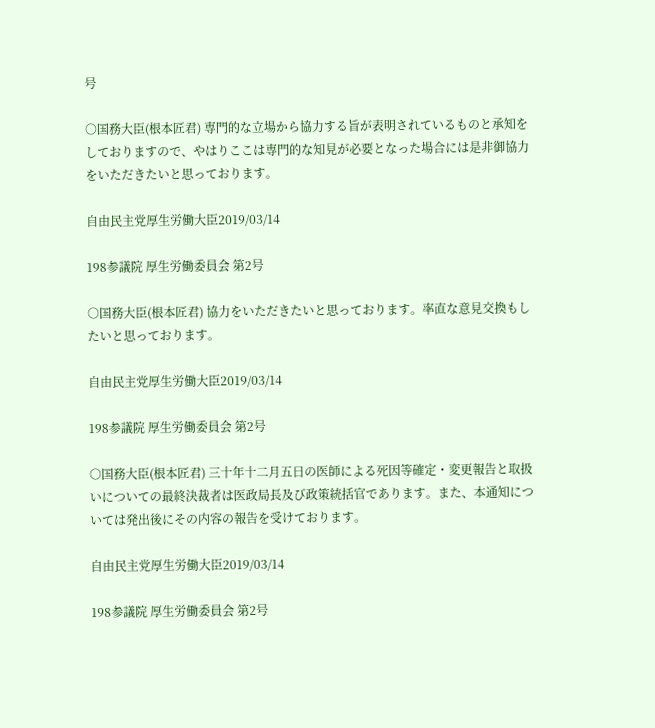号

○国務大臣(根本匠君) 専門的な立場から協力する旨が表明されているものと承知をしておりますので、やはりここは専門的な知見が必要となった場合には是非御協力をいただきたいと思っております。

自由民主党厚生労働大臣2019/03/14

198参議院 厚生労働委員会 第2号

○国務大臣(根本匠君) 協力をいただきたいと思っております。率直な意見交換もしたいと思っております。

自由民主党厚生労働大臣2019/03/14

198参議院 厚生労働委員会 第2号

○国務大臣(根本匠君) 三十年十二月五日の医師による死因等確定・変更報告と取扱いについての最終決裁者は医政局長及び政策統括官であります。また、本通知については発出後にその内容の報告を受けております。

自由民主党厚生労働大臣2019/03/14

198参議院 厚生労働委員会 第2号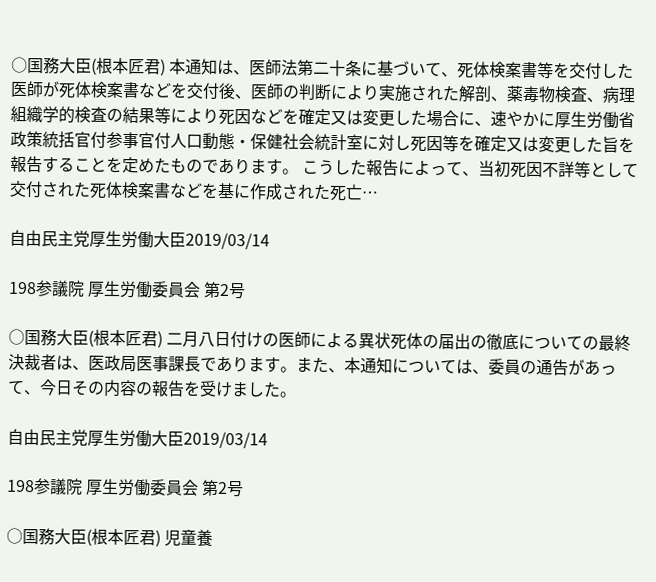○国務大臣(根本匠君) 本通知は、医師法第二十条に基づいて、死体検案書等を交付した医師が死体検案書などを交付後、医師の判断により実施された解剖、薬毒物検査、病理組織学的検査の結果等により死因などを確定又は変更した場合に、速やかに厚生労働省政策統括官付参事官付人口動態・保健社会統計室に対し死因等を確定又は変更した旨を報告することを定めたものであります。 こうした報告によって、当初死因不詳等として交付された死体検案書などを基に作成された死亡…

自由民主党厚生労働大臣2019/03/14

198参議院 厚生労働委員会 第2号

○国務大臣(根本匠君) 二月八日付けの医師による異状死体の届出の徹底についての最終決裁者は、医政局医事課長であります。また、本通知については、委員の通告があって、今日その内容の報告を受けました。

自由民主党厚生労働大臣2019/03/14

198参議院 厚生労働委員会 第2号

○国務大臣(根本匠君) 児童養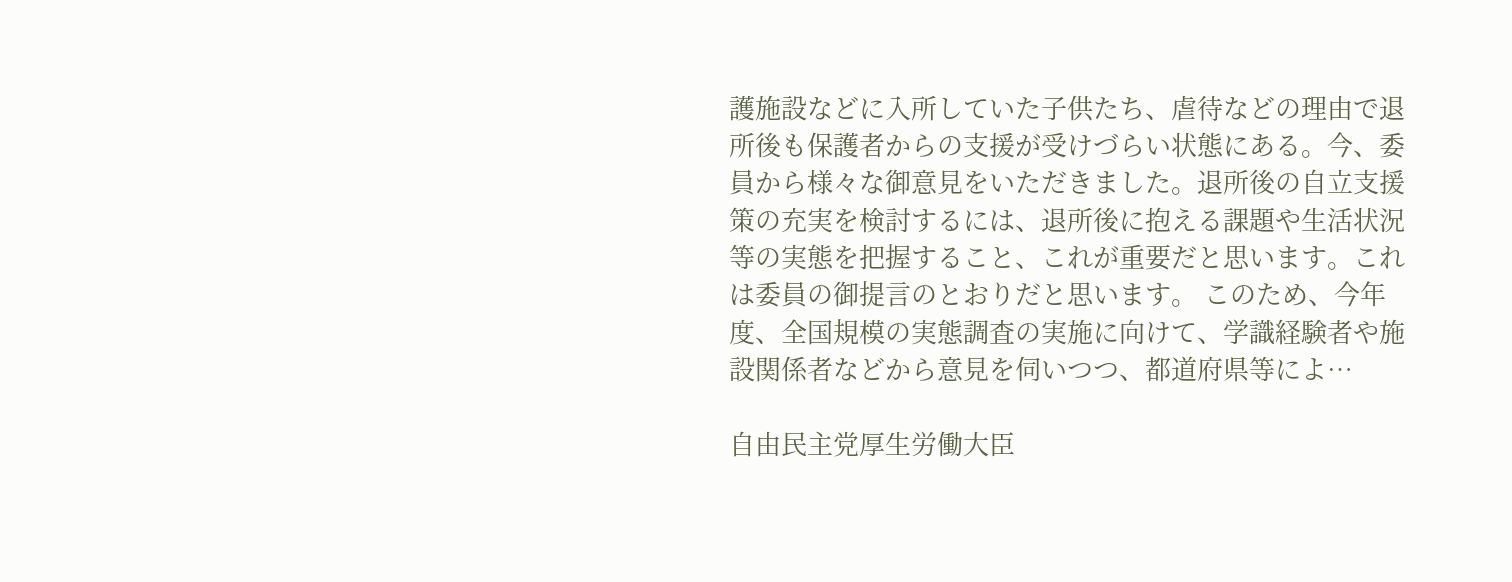護施設などに入所していた子供たち、虐待などの理由で退所後も保護者からの支援が受けづらい状態にある。今、委員から様々な御意見をいただきました。退所後の自立支援策の充実を検討するには、退所後に抱える課題や生活状況等の実態を把握すること、これが重要だと思います。これは委員の御提言のとおりだと思います。 このため、今年度、全国規模の実態調査の実施に向けて、学識経験者や施設関係者などから意見を伺いつつ、都道府県等によ…

自由民主党厚生労働大臣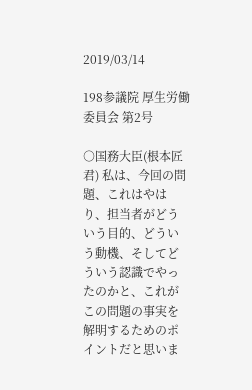2019/03/14

198参議院 厚生労働委員会 第2号

○国務大臣(根本匠君) 私は、今回の問題、これはやはり、担当者がどういう目的、どういう動機、そしてどういう認識でやったのかと、これがこの問題の事実を解明するためのポイントだと思いま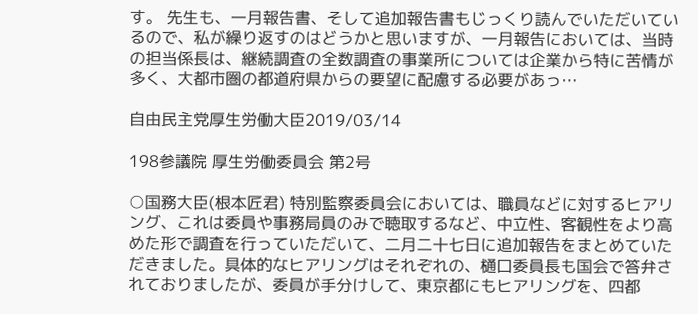す。 先生も、一月報告書、そして追加報告書もじっくり読んでいただいているので、私が繰り返すのはどうかと思いますが、一月報告においては、当時の担当係長は、継続調査の全数調査の事業所については企業から特に苦情が多く、大都市圏の都道府県からの要望に配慮する必要があっ…

自由民主党厚生労働大臣2019/03/14

198参議院 厚生労働委員会 第2号

○国務大臣(根本匠君) 特別監察委員会においては、職員などに対するヒアリング、これは委員や事務局員のみで聴取するなど、中立性、客観性をより高めた形で調査を行っていただいて、二月二十七日に追加報告をまとめていただきました。具体的なヒアリングはそれぞれの、樋口委員長も国会で答弁されておりましたが、委員が手分けして、東京都にもヒアリングを、四都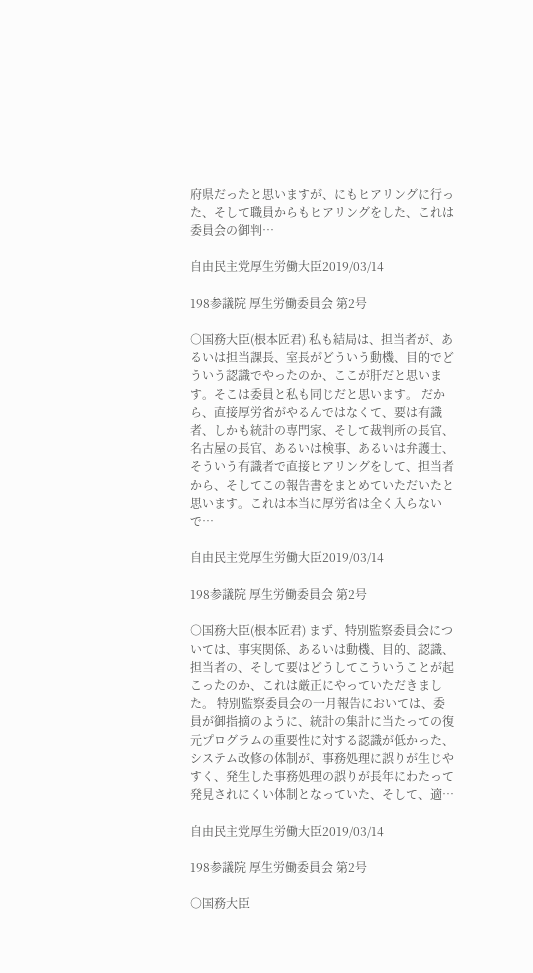府県だったと思いますが、にもヒアリングに行った、そして職員からもヒアリングをした、これは委員会の御判…

自由民主党厚生労働大臣2019/03/14

198参議院 厚生労働委員会 第2号

○国務大臣(根本匠君) 私も結局は、担当者が、あるいは担当課長、室長がどういう動機、目的でどういう認識でやったのか、ここが肝だと思います。そこは委員と私も同じだと思います。 だから、直接厚労省がやるんではなくて、要は有識者、しかも統計の専門家、そして裁判所の長官、名古屋の長官、あるいは検事、あるいは弁護士、そういう有識者で直接ヒアリングをして、担当者から、そしてこの報告書をまとめていただいたと思います。これは本当に厚労省は全く入らないで…

自由民主党厚生労働大臣2019/03/14

198参議院 厚生労働委員会 第2号

○国務大臣(根本匠君) まず、特別監察委員会については、事実関係、あるいは動機、目的、認識、担当者の、そして要はどうしてこういうことが起こったのか、これは厳正にやっていただきました。 特別監察委員会の一月報告においては、委員が御指摘のように、統計の集計に当たっての復元プログラムの重要性に対する認識が低かった、システム改修の体制が、事務処理に誤りが生じやすく、発生した事務処理の誤りが長年にわたって発見されにくい体制となっていた、そして、適…

自由民主党厚生労働大臣2019/03/14

198参議院 厚生労働委員会 第2号

○国務大臣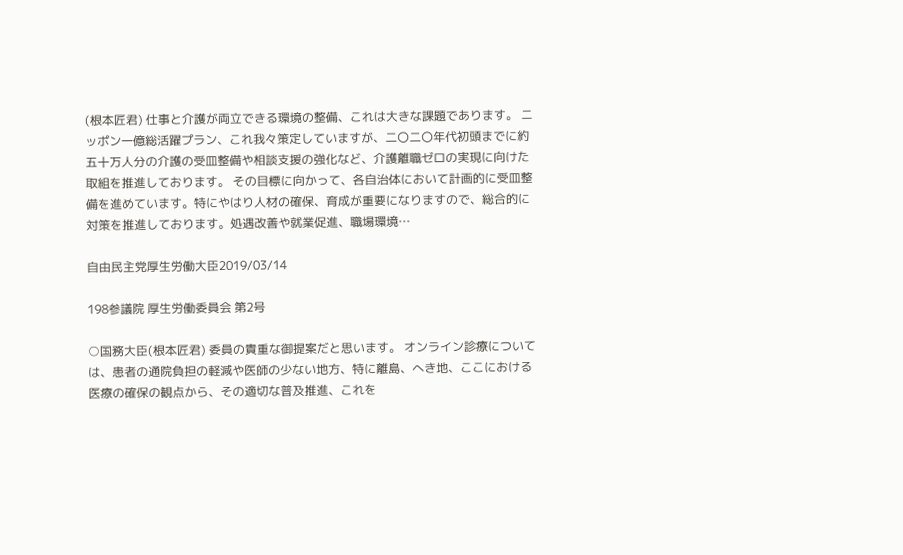(根本匠君) 仕事と介護が両立できる環境の整備、これは大きな課題であります。 ニッポン一億総活躍プラン、これ我々策定していますが、二〇二〇年代初頭までに約五十万人分の介護の受皿整備や相談支援の強化など、介護離職ゼロの実現に向けた取組を推進しております。 その目標に向かって、各自治体において計画的に受皿整備を進めています。特にやはり人材の確保、育成が重要になりますので、総合的に対策を推進しております。処遇改善や就業促進、職場環境…

自由民主党厚生労働大臣2019/03/14

198参議院 厚生労働委員会 第2号

○国務大臣(根本匠君) 委員の貴重な御提案だと思います。 オンライン診療については、患者の通院負担の軽減や医師の少ない地方、特に離島、へき地、ここにおける医療の確保の観点から、その適切な普及推進、これを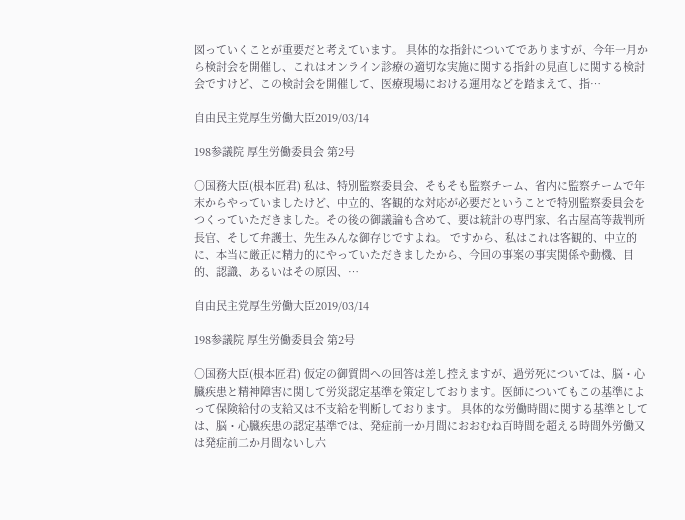図っていくことが重要だと考えています。 具体的な指針についてでありますが、今年一月から検討会を開催し、これはオンライン診療の適切な実施に関する指針の見直しに関する検討会ですけど、この検討会を開催して、医療現場における運用などを踏まえて、指…

自由民主党厚生労働大臣2019/03/14

198参議院 厚生労働委員会 第2号

○国務大臣(根本匠君) 私は、特別監察委員会、そもそも監察チーム、省内に監察チームで年末からやっていましたけど、中立的、客観的な対応が必要だということで特別監察委員会をつくっていただきました。その後の御議論も含めて、要は統計の専門家、名古屋高等裁判所長官、そして弁護士、先生みんな御存じですよね。 ですから、私はこれは客観的、中立的に、本当に厳正に精力的にやっていただきましたから、今回の事案の事実関係や動機、目的、認識、あるいはその原因、…

自由民主党厚生労働大臣2019/03/14

198参議院 厚生労働委員会 第2号

○国務大臣(根本匠君) 仮定の御質問への回答は差し控えますが、過労死については、脳・心臓疾患と精神障害に関して労災認定基準を策定しております。医師についてもこの基準によって保険給付の支給又は不支給を判断しております。 具体的な労働時間に関する基準としては、脳・心臓疾患の認定基準では、発症前一か月間におおむね百時間を超える時間外労働又は発症前二か月間ないし六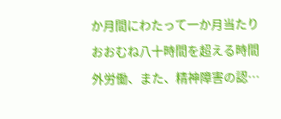か月間にわたって一か月当たりおおむね八十時間を超える時間外労働、また、精神障害の認…